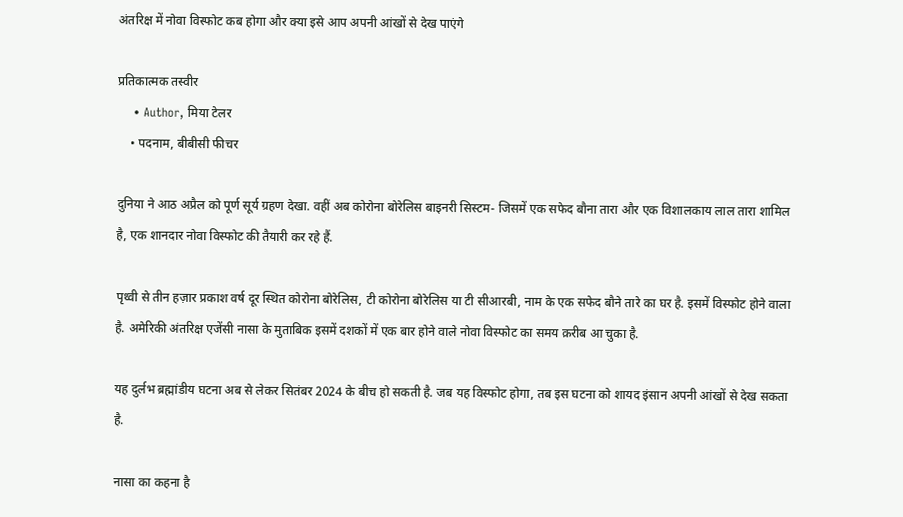अंतरिक्ष में नोवा विस्फोट कब होगा और क्या इसे आप अपनी आंखों से देख पाएंगे

प्रतिकात्मक तस्वीर
    • Author, मिया टेलर
    • पदनाम, बीबीसी फीचर

दुनिया ने आठ अप्रैल को पूर्ण सूर्य ग्रहण देखा. वहीं अब कोरोना बोरेलिस बाइनरी सिस्टम- जिसमें एक सफेद बौना तारा और एक विशालकाय लाल तारा शामिल है, एक शानदार नोवा विस्फोट की तैयारी कर रहे हैं.

पृथ्वी से तीन हज़ार प्रकाश वर्ष दूर स्थित कोरोना बोरेलिस, टी कोरोना बोरेलिस या टी सीआरबी, नाम के एक सफेद बौने तारे का घर है. इसमें विस्फोट होने वाला है. अमेरिकी अंतरिक्ष एजेंसी नासा के मुताबिक इसमें दशकों में एक बार होने वाले नोवा विस्फोट का समय क़रीब आ चुका है.

यह दुर्लभ ब्रह्मांडीय घटना अब से लेकर सितंबर 2024 के बीच हो सकती है. जब यह विस्फोट होगा, तब इस घटना को शायद इंसान अपनी आंखों से देख सकता है.

नासा का कहना है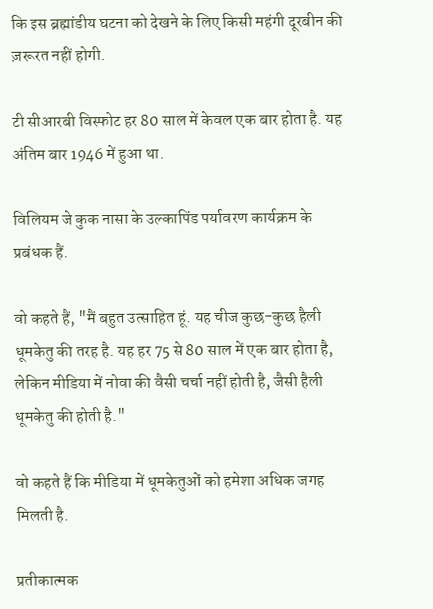कि इस ब्रह्मांडीय घटना को देखने के लिए किसी महंगी दूरबीन की ज़रूरत नहीं होगी.

टी सीआरबी विस्फोट हर 80 साल में केवल एक बार होता है. यह अंतिम बार 1946 में हुआ था.

विलियम जे कुक नासा के उल्कापिंड पर्यावरण कार्यक्रम के प्रबंधक हैं.

वो कहते हैं, "मैं बहुत उत्साहित हूं. यह चीज कुछ-कुछ हैली धूमकेतु की तरह है. यह हर 75 से 80 साल में एक बार होता है, लेकिन मीडिया में नोवा की वैसी चर्चा नहीं होती है, जैसी हैली धूमकेतु की होती है."

वो कहते हैं कि मीडिया में धूमकेतुओं को हमेशा अधिक जगह मिलती है.

प्रतीकात्मक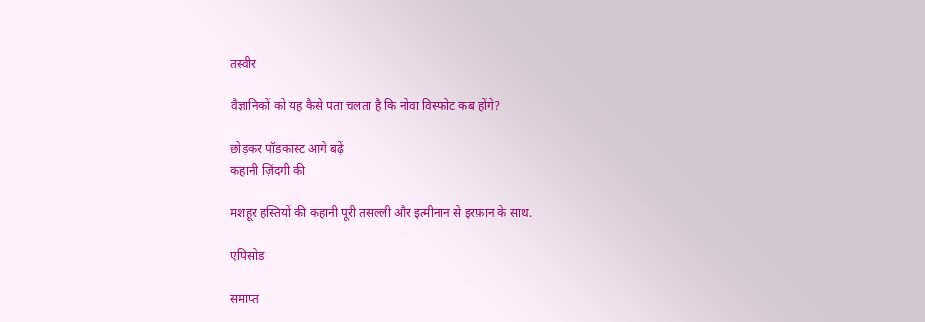तस्वीर

वैज्ञानिकों को यह कैसे पता चलता है कि नोवा विस्फोट कब होंगे?

छोड़कर पॉडकास्ट आगे बढ़ें
कहानी ज़िंदगी की

मशहूर हस्तियों की कहानी पूरी तसल्ली और इत्मीनान से इरफ़ान के साथ.

एपिसोड

समाप्त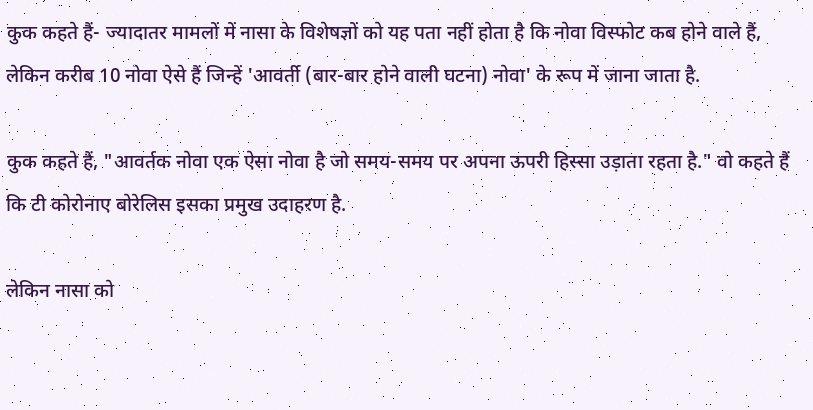कुक कहते हैं- ज्यादातर मामलों में नासा के विशेषज्ञों को यह पता नहीं होता है कि नोवा विस्फोट कब होने वाले हैं, लेकिन करीब 10 नोवा ऐसे हैं जिन्हें 'आवर्ती (बार-बार होने वाली घटना) नोवा' के रूप में जाना जाता है.

कुक कहते हैं, "आवर्तक नोवा एक ऐसा नोवा है जो समय-समय पर अपना ऊपरी हिस्सा उड़ाता रहता है." वो कहते हैं कि टी कोरोनाए बोरेलिस इसका प्रमुख उदाहरण है.

लेकिन नासा को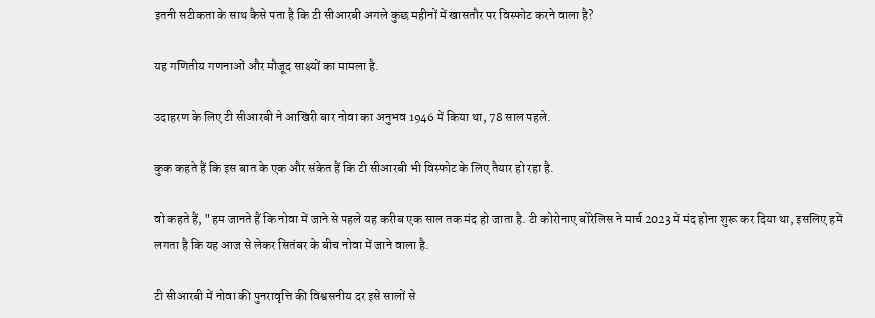इतनी सटीकता के साथ कैसे पता है कि टी सीआरबी अगले कुछ महीनों में खासतौर पर विस्फोट करने वाला है?

यह गणितीय गणनाओं और मौजूद साक्ष्यों का मामला है.

उदाहरण के लिए टी सीआरबी ने आखिरी बार नोवा का अनुभव 1946 में किया था, 78 साल पहले.

कुक कहते हैं कि इस बात के एक और संकेत हैं कि टी सीआरबी भी विस्फोट के लिए तैयार हो रहा है.

वो कहते हैं, "हम जानते हैं कि नोवा में जाने से पहले यह करीब एक साल तक मंद हो जाता है. टी कोरोनाए बोरेलिस ने मार्च 2023 में मंद होना शुरू कर दिया था, इसलिए हमें लगता है कि यह आज से लेकर सितंबर के बीच नोवा में जाने वाला है.

टी सीआरबी में नोवा की पुनरावृत्ति की विश्वसनीय दर इसे सालों से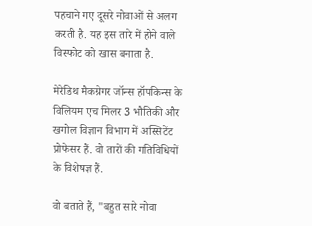पहचाने गए दूसरे नोवाओं से अलग करती है. यह इस तारे में होने वाले विस्फोट को खास बनाता है.

मेरेडिथ मैकग्रेगर जॉन्स हॉपकिन्स के विलियम एच मिलर 3 भौतिकी और खगोल विज्ञान विभाग में अस्सिटेंट प्रोफेसर हैं. वो तारों की गतिविधियों के विशेषज्ञ हैं.

वो बताते हैं, "बहुत सारे नोवा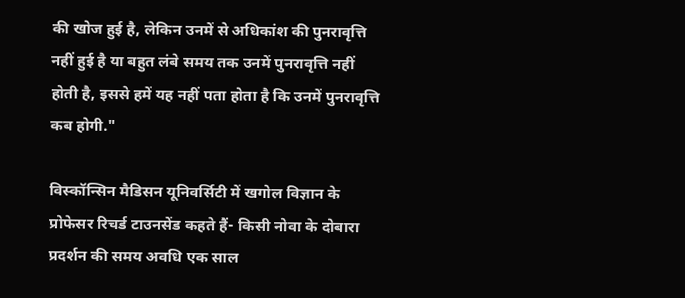की खोज हुई है, लेकिन उनमें से अधिकांश की पुनरावृत्ति नहीं हुई है या बहुत लंबे समय तक उनमें पुनरावृत्ति नहीं होती है, इससे हमें यह नहीं पता होता है कि उनमें पुनरावृत्ति कब होगी."

विस्कॉन्सिन मैडिसन यूनिवर्सिटी में खगोल विज्ञान के प्रोफेसर रिचर्ड टाउनसेंड कहते हैं- किसी नोवा के दोबारा प्रदर्शन की समय अवधि एक साल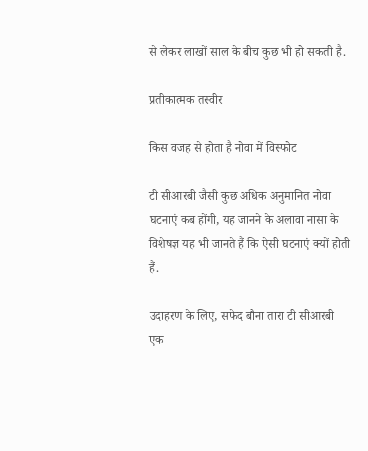से लेकर लाखों साल के बीच कुछ भी हो सकती है.

प्रतीकात्मक तस्वीर

किस वजह से होता है नोवा में विस्फोट

टी सीआरबी जैसी कुछ अधिक अनुमानित नोवा घटनाएं कब होंगी, यह जानने के अलावा नासा के विशेषज्ञ यह भी जानते हैं कि ऐसी घटनाएं क्यों होती हैं.

उदाहरण के लिए, सफेद बौना तारा टी सीआरबी एक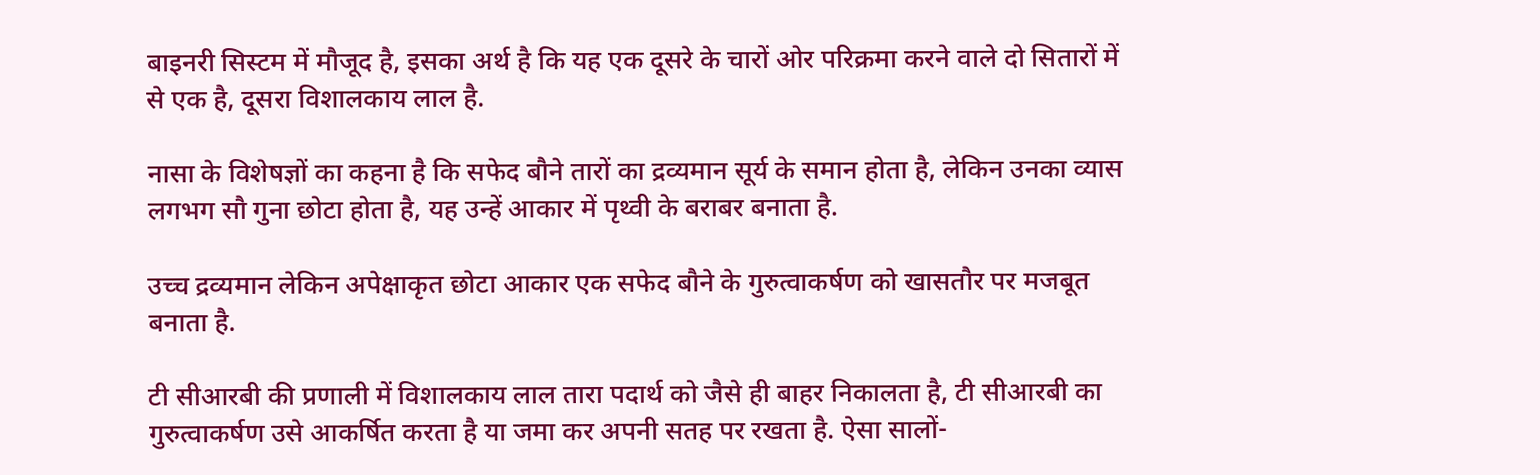बाइनरी सिस्टम में मौजूद है, इसका अर्थ है कि यह एक दूसरे के चारों ओर परिक्रमा करने वाले दो सितारों में से एक है, दूसरा विशालकाय लाल है.

नासा के विशेषज्ञों का कहना है कि सफेद बौने तारों का द्रव्यमान सूर्य के समान होता है, लेकिन उनका व्यास लगभग सौ गुना छोटा होता है, यह उन्हें आकार में पृथ्वी के बराबर बनाता है.

उच्च द्रव्यमान लेकिन अपेक्षाकृत छोटा आकार एक सफेद बौने के गुरुत्वाकर्षण को खासतौर पर मजबूत बनाता है.

टी सीआरबी की प्रणाली में विशालकाय लाल तारा पदार्थ को जैसे ही बाहर निकालता है, टी सीआरबी का गुरुत्वाकर्षण उसे आकर्षित करता है या जमा कर अपनी सतह पर रखता है. ऐसा सालों-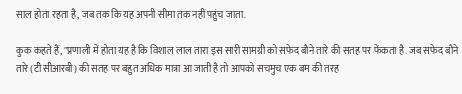साल होता रहता है, जब तक कि यह अपनी सीमा तक नहीं पहुंच जाता.

कुक कहते हैं, "प्रणाली में होता यह है कि विशाल लाल तारा इस सारी सामग्री को सफेद बौने तारे की सतह पर फेंकता है. जब सफेद बौने तारे (टी सीआरबी) की सतह पर बहुत अधिक मात्रा आ जाती है तो आपको सचमुच एक बम की तरह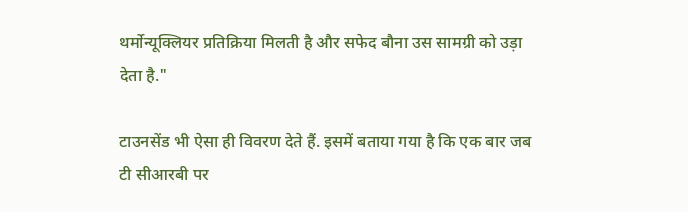थर्मोन्यूक्लियर प्रतिक्रिया मिलती है और सफेद बौना उस सामग्री को उड़ा देता है."

टाउनसेंड भी ऐसा ही विवरण देते हैं. इसमें बताया गया है कि एक बार जब टी सीआरबी पर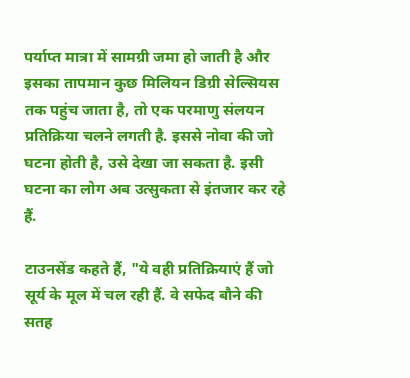पर्याप्त मात्रा में सामग्री जमा हो जाती है और इसका तापमान कुछ मिलियन डिग्री सेल्सियस तक पहुंच जाता है, तो एक परमाणु संलयन प्रतिक्रिया चलने लगती है. इससे नोवा की जो घटना होती है, उसे देखा जा सकता है. इसी घटना का लोग अब उत्सुकता से इंतजार कर रहे हैं.

टाउनसेंड कहते हैं, "ये वही प्रतिक्रियाएं हैं जो सूर्य के मूल में चल रही हैं. वे सफेद बौने की सतह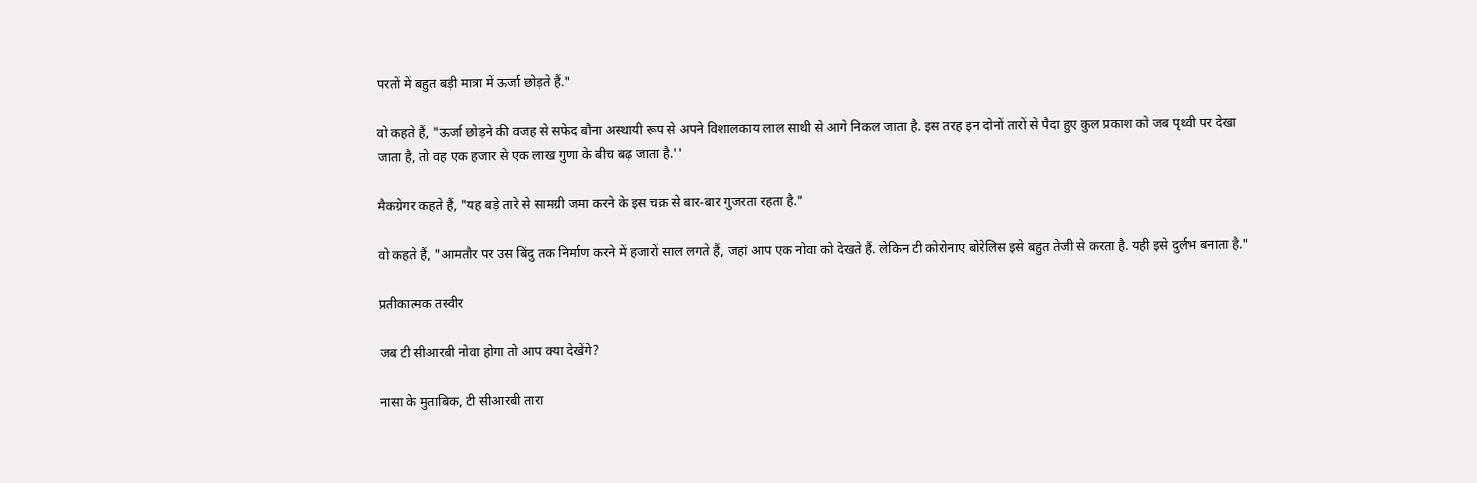परतों में बहुत बड़ी मात्रा में ऊर्जा छोड़ते हैं."

वो कहते हैं, "ऊर्जा छोड़ने की वजह से सफेद बौना अस्थायी रूप से अपने विशालकाय लाल साथी से आगे निकल जाता है. इस तरह इन दोनों तारों से पैदा हुए कुल प्रकाश को जब पृथ्वी पर देखा जाता है, तो वह एक हजार से एक लाख गुणा के बीच बढ़ जाता है.''

मैकग्रेगर कहते हैं, "यह बड़े तारे से सामग्री जमा करने के इस चक्र से बार-बार गुजरता रहता है."

वो कहते हैं, "आमतौर पर उस बिंदु तक निर्माण करने में हजारों साल लगते हैं, जहां आप एक नोवा को देखते हैं. लेकिन टी कोरोनाए बोरेलिस इसे बहुत तेजी से करता है. यही इसे दुर्लभ बनाता है."

प्रतीकात्मक तस्वीर

जब टी सीआरबी नोवा होगा तो आप क्या देखेंगे?

नासा के मुताबिक, टी सीआरबी तारा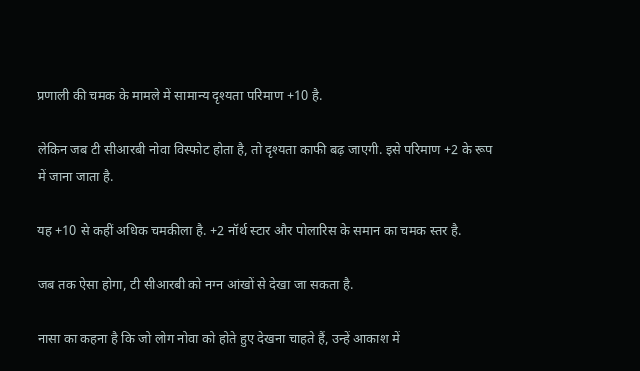प्रणाली की चमक के मामले में सामान्य दृश्यता परिमाण +10 है.

लेकिन जब टी सीआरबी नोवा विस्फोट होता है, तो दृश्यता काफी बढ़ जाएगी. इसे परिमाण +2 के रूप में जाना जाता है.

यह +10 से कहीं अधिक चमकीला है. +2 नॉर्थ स्टार और पोलारिस के समान का चमक स्तर है.

जब तक ऐसा होगा, टी सीआरबी को नग्न आंखों से देखा जा सकता है.

नासा का कहना है कि जो लोग नोवा को होते हुए देखना चाहते हैं, उन्हें आकाश में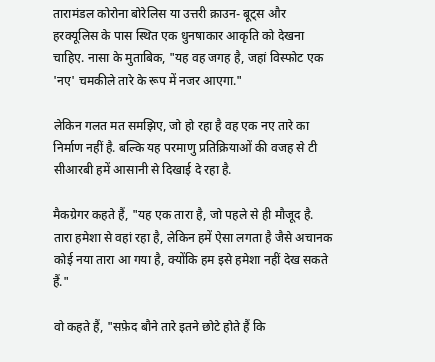तारामंडल कोरोना बोरेलिस या उत्तरी क्राउन- बूट्स और हरक्यूलिस के पास स्थित एक धुनषाकार आकृति को देखना चाहिए. नासा के मुताबिक, "यह वह जगह है, जहां विस्फोट एक 'नए' चमकीले तारे के रूप में नजर आएगा."

लेकिन गलत मत समझिए, जो हो रहा है वह एक नए तारे का निर्माण नहीं है. बल्कि यह परमाणु प्रतिक्रियाओं की वजह से टी सीआरबी हमें आसानी से दिखाई दे रहा है.

मैकग्रेगर कहते हैं, "यह एक तारा है, जो पहले से ही मौजूद है. तारा हमेशा से वहां रहा है, लेकिन हमें ऐसा लगता है जैसे अचानक कोई नया तारा आ गया है, क्योंकि हम इसे हमेशा नहीं देख सकते हैं."

वो कहते हैं, "सफ़ेद बौने तारे इतने छोटे होते हैं कि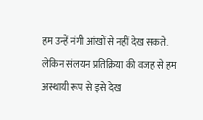हम उन्हें नंगी आंखों से नहीं देख सकते. लेकिन संलयन प्रतिक्रिया की वजह से हम अस्थायी रूप से इसे देख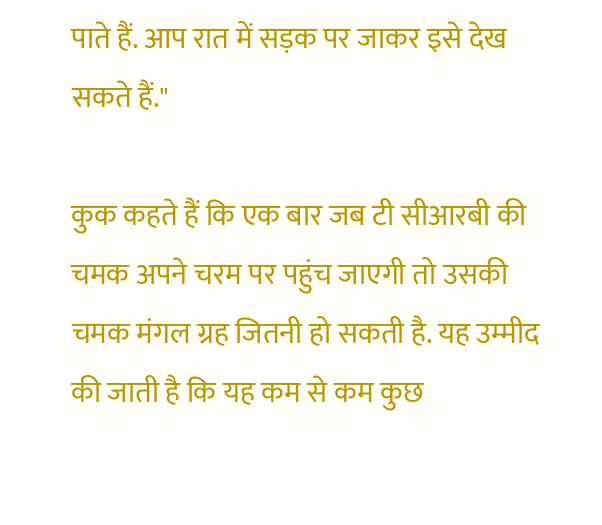पाते हैं. आप रात में सड़क पर जाकर इसे देख सकते हैं."

कुक कहते हैं कि एक बार जब टी सीआरबी की चमक अपने चरम पर पहुंच जाएगी तो उसकी चमक मंगल ग्रह जितनी हो सकती है. यह उम्मीद की जाती है कि यह कम से कम कुछ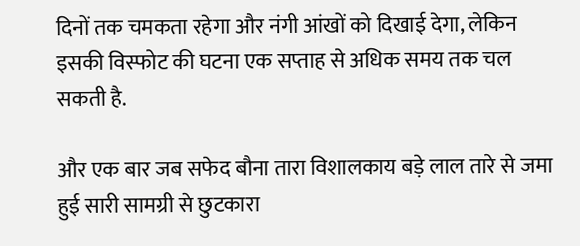दिनों तक चमकता रहेगा और नंगी आंखों को दिखाई देगा, लेकिन इसकी विस्फोट की घटना एक सप्ताह से अधिक समय तक चल सकती है.

और एक बार जब सफेद बौना तारा विशालकाय बड़े लाल तारे से जमा हुई सारी सामग्री से छुटकारा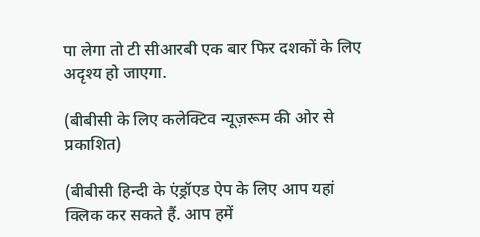पा लेगा तो टी सीआरबी एक बार फिर दशकों के लिए अदृश्य हो जाएगा.

(बीबीसी के लिए कलेक्टिव न्यूज़रूम की ओर से प्रकाशित)

(बीबीसी हिन्दी के एंड्रॉएड ऐप के लिए आप यहां क्लिक कर सकते हैं. आप हमें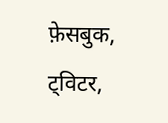फ़ेसबुक, ट्विटर,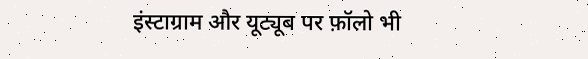इंस्टाग्राम और यूट्यूब पर फ़ॉलो भी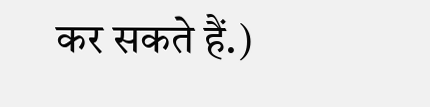कर सकते हैं.)